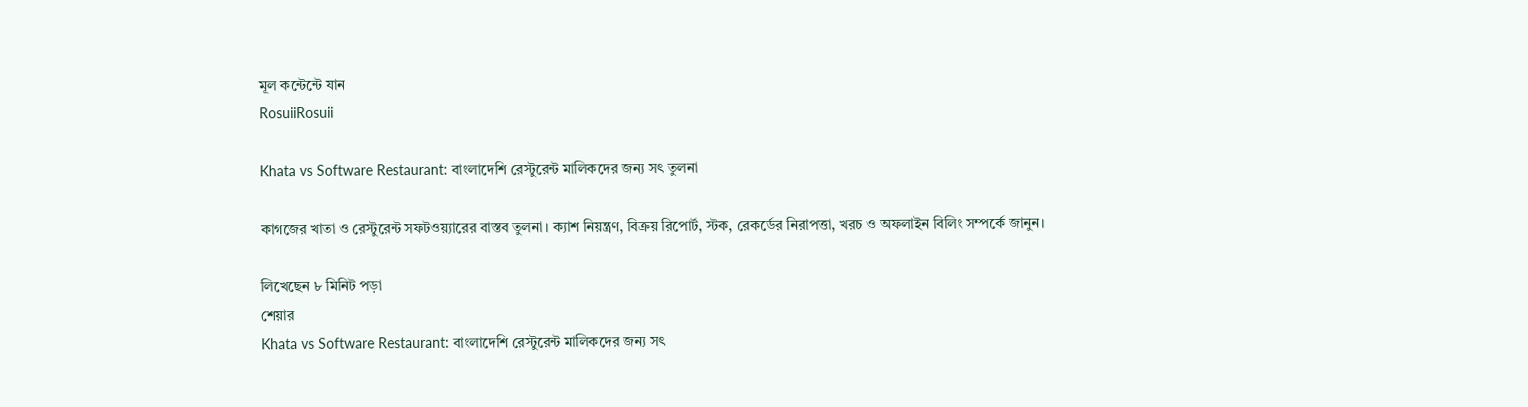মূল কন্টেন্টে যান
RosuiiRosuii

Khata vs Software Restaurant: বাংলাদেশি রেস্টুরেন্ট মালিকদের জন্য সৎ তুলনা

কাগজের খাতা ও রেস্টুরেন্ট সফটওয়্যারের বাস্তব তুলনা। ক্যাশ নিয়ন্ত্রণ, বিক্রয় রিপোর্ট, স্টক, রেকর্ডের নিরাপত্তা, খরচ ও অফলাইন বিলিং সম্পর্কে জানুন।

লিখেছেন ৮ মিনিট পড়া
শেয়ার
Khata vs Software Restaurant: বাংলাদেশি রেস্টুরেন্ট মালিকদের জন্য সৎ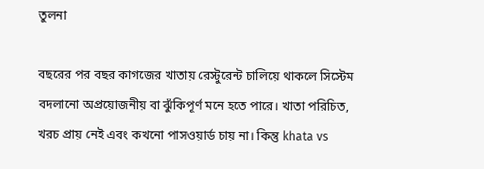তুলনা

বছরের পর বছর কাগজের খাতায় রেস্টুরেন্ট চালিয়ে থাকলে সিস্টেম বদলানো অপ্রয়োজনীয় বা ঝুঁকিপূর্ণ মনে হতে পারে। খাতা পরিচিত, খরচ প্রায় নেই এবং কখনো পাসওয়ার্ড চায় না। কিন্তু khata vs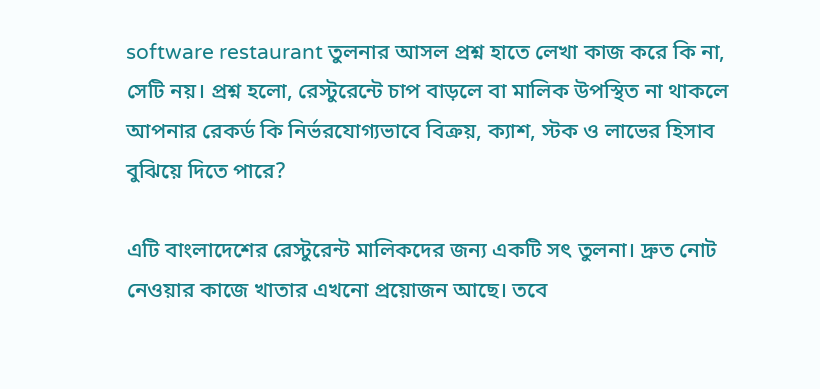software restaurant তুলনার আসল প্রশ্ন হাতে লেখা কাজ করে কি না, সেটি নয়। প্রশ্ন হলো, রেস্টুরেন্টে চাপ বাড়লে বা মালিক উপস্থিত না থাকলে আপনার রেকর্ড কি নির্ভরযোগ্যভাবে বিক্রয়, ক্যাশ, স্টক ও লাভের হিসাব বুঝিয়ে দিতে পারে?

এটি বাংলাদেশের রেস্টুরেন্ট মালিকদের জন্য একটি সৎ তুলনা। দ্রুত নোট নেওয়ার কাজে খাতার এখনো প্রয়োজন আছে। তবে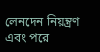লেনদেন নিয়ন্ত্রণ এবং পরে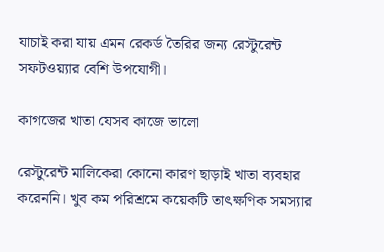যাচাই করা যায় এমন রেকর্ড তৈরির জন্য রেস্টুরেন্ট সফটওয়্যার বেশি উপযোগী।

কাগজের খাতা যেসব কাজে ভালো

রেস্টুরেন্ট মালিকেরা কোনো কারণ ছাড়াই খাতা ব্যবহার করেননি। খুব কম পরিশ্রমে কয়েকটি তাৎক্ষণিক সমস্যার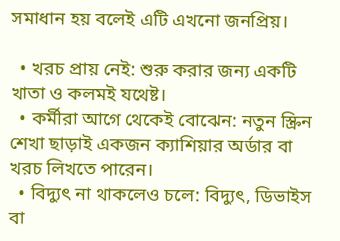সমাধান হয় বলেই এটি এখনো জনপ্রিয়।

  • খরচ প্রায় নেই: শুরু করার জন্য একটি খাতা ও কলমই যথেষ্ট।
  • কর্মীরা আগে থেকেই বোঝেন: নতুন স্ক্রিন শেখা ছাড়াই একজন ক্যাশিয়ার অর্ডার বা খরচ লিখতে পারেন।
  • বিদ্যুৎ না থাকলেও চলে: বিদ্যুৎ, ডিভাইস বা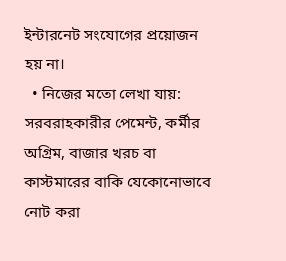ইন্টারনেট সংযোগের প্রয়োজন হয় না।
  • নিজের মতো লেখা যায়: সরবরাহকারীর পেমেন্ট, কর্মীর অগ্রিম, বাজার খরচ বা কাস্টমারের বাকি যেকোনোভাবে নোট করা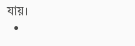যায়।
  •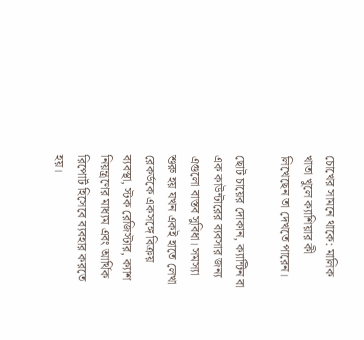চোখের সামনে থাকে: মালিক খাতা খুলে ক্যাশিয়ার কী লিখেছেন তা দেখতে পারেন।

ছোট চায়ের দোকান, ক্যান্টিন বা এক কাউন্টারের ব্যবসার জন্য এগুলো বাস্তব সুবিধা। সমস্যা শুরু হয় যখন একই হাতে লেখা রেকর্ডকে একসঙ্গে বিক্রয় ব্যবস্থা, স্টক রেজিস্টার, ক্যাশ নিয়ন্ত্রণের মাধ্যম এবং আর্থিক রিপোর্ট হিসেবে ব্যবহার করতে হয়।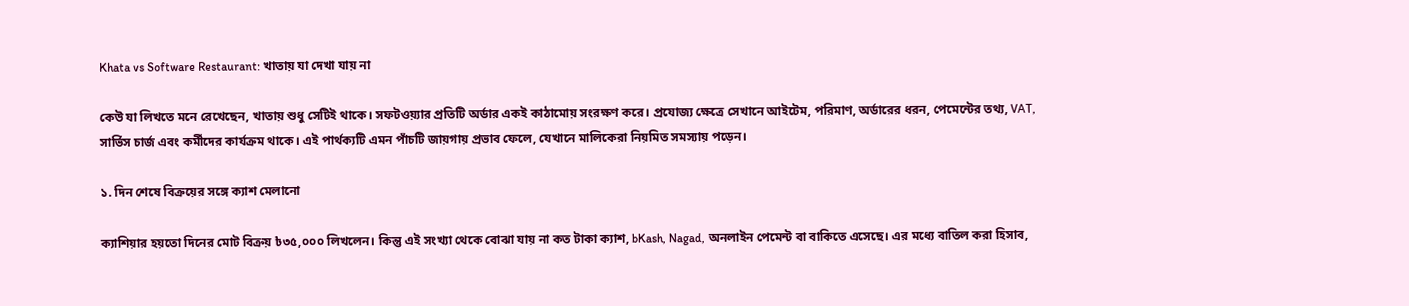Khata vs Software Restaurant: খাতায় যা দেখা যায় না

কেউ যা লিখতে মনে রেখেছেন, খাতায় শুধু সেটিই থাকে। সফটওয়্যার প্রতিটি অর্ডার একই কাঠামোয় সংরক্ষণ করে। প্রযোজ্য ক্ষেত্রে সেখানে আইটেম, পরিমাণ, অর্ডারের ধরন, পেমেন্টের তথ্য, VAT, সার্ভিস চার্জ এবং কর্মীদের কার্যক্রম থাকে। এই পার্থক্যটি এমন পাঁচটি জায়গায় প্রভাব ফেলে, যেখানে মালিকেরা নিয়মিত সমস্যায় পড়েন।

১. দিন শেষে বিক্রয়ের সঙ্গে ক্যাশ মেলানো

ক্যাশিয়ার হয়তো দিনের মোট বিক্রয় ৳৩৫,০০০ লিখলেন। কিন্তু এই সংখ্যা থেকে বোঝা যায় না কত টাকা ক্যাশ, bKash, Nagad, অনলাইন পেমেন্ট বা বাকিতে এসেছে। এর মধ্যে বাতিল করা হিসাব,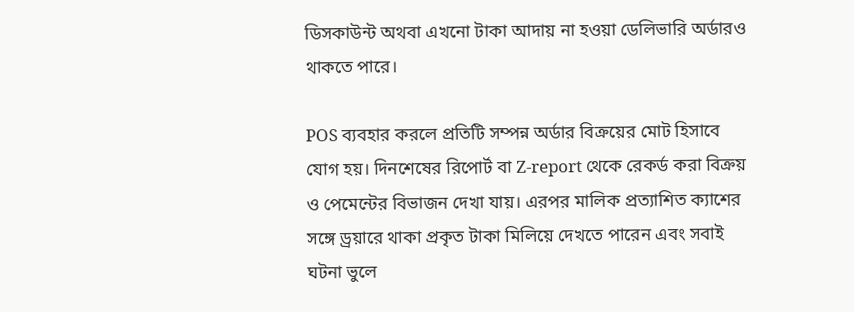ডিসকাউন্ট অথবা এখনো টাকা আদায় না হওয়া ডেলিভারি অর্ডারও থাকতে পারে।

POS ব্যবহার করলে প্রতিটি সম্পন্ন অর্ডার বিক্রয়ের মোট হিসাবে যোগ হয়। দিনশেষের রিপোর্ট বা Z-report থেকে রেকর্ড করা বিক্রয় ও পেমেন্টের বিভাজন দেখা যায়। এরপর মালিক প্রত্যাশিত ক্যাশের সঙ্গে ড্রয়ারে থাকা প্রকৃত টাকা মিলিয়ে দেখতে পারেন এবং সবাই ঘটনা ভুলে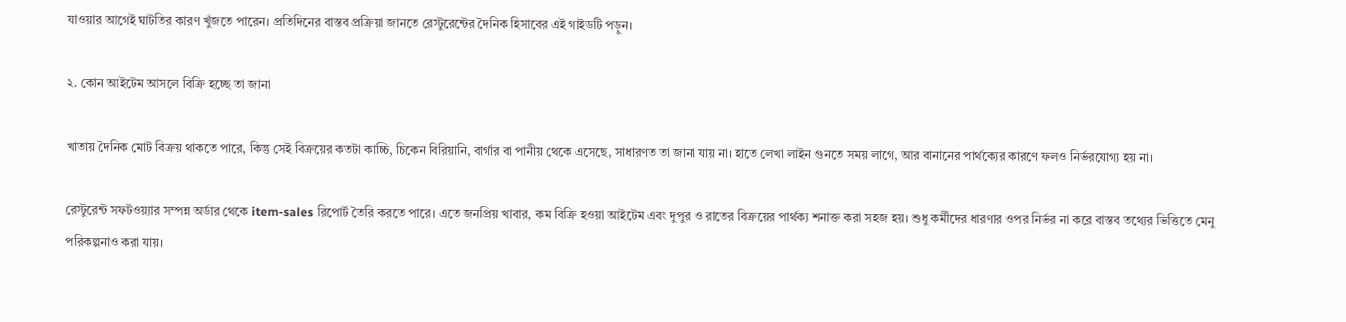যাওয়ার আগেই ঘাটতির কারণ খুঁজতে পারেন। প্রতিদিনের বাস্তব প্রক্রিয়া জানতে রেস্টুরেন্টের দৈনিক হিসাবের এই গাইডটি পড়ুন।

২. কোন আইটেম আসলে বিক্রি হচ্ছে তা জানা

খাতায় দৈনিক মোট বিক্রয় থাকতে পারে, কিন্তু সেই বিক্রয়ের কতটা কাচ্চি, চিকেন বিরিয়ানি, বার্গার বা পানীয় থেকে এসেছে, সাধারণত তা জানা যায় না। হাতে লেখা লাইন গুনতে সময় লাগে, আর বানানের পার্থক্যের কারণে ফলও নির্ভরযোগ্য হয় না।

রেস্টুরেন্ট সফটওয়্যার সম্পন্ন অর্ডার থেকে item-sales রিপোর্ট তৈরি করতে পারে। এতে জনপ্রিয় খাবার, কম বিক্রি হওয়া আইটেম এবং দুপুর ও রাতের বিক্রয়ের পার্থক্য শনাক্ত করা সহজ হয়। শুধু কর্মীদের ধারণার ওপর নির্ভর না করে বাস্তব তথ্যের ভিত্তিতে মেনু পরিকল্পনাও করা যায়।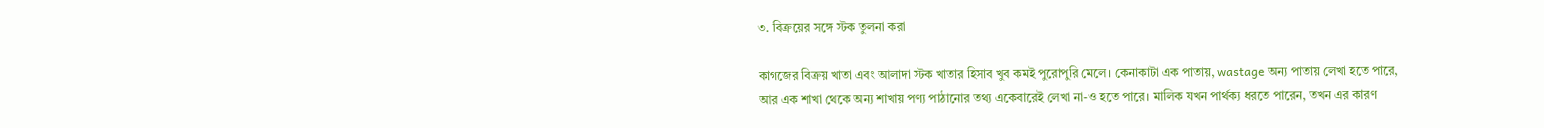৩. বিক্রয়ের সঙ্গে স্টক তুলনা করা

কাগজের বিক্রয় খাতা এবং আলাদা স্টক খাতার হিসাব খুব কমই পুরোপুরি মেলে। কেনাকাটা এক পাতায়, wastage অন্য পাতায় লেখা হতে পারে, আর এক শাখা থেকে অন্য শাখায় পণ্য পাঠানোর তথ্য একেবারেই লেখা না-ও হতে পারে। মালিক যখন পার্থক্য ধরতে পারেন, তখন এর কারণ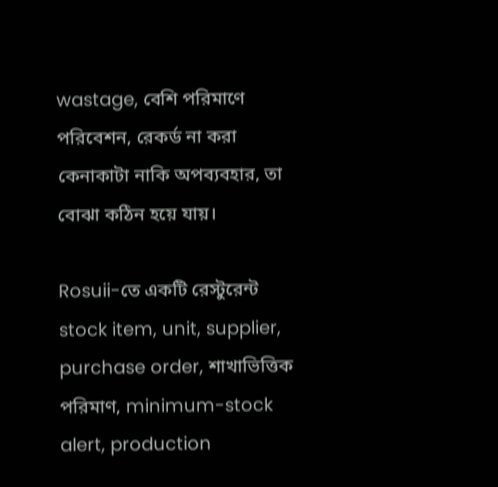wastage, বেশি পরিমাণে পরিবেশন, রেকর্ড না করা কেনাকাটা নাকি অপব্যবহার, তা বোঝা কঠিন হয়ে যায়।

Rosuii-তে একটি রেস্টুরেন্ট stock item, unit, supplier, purchase order, শাখাভিত্তিক পরিমাণ, minimum-stock alert, production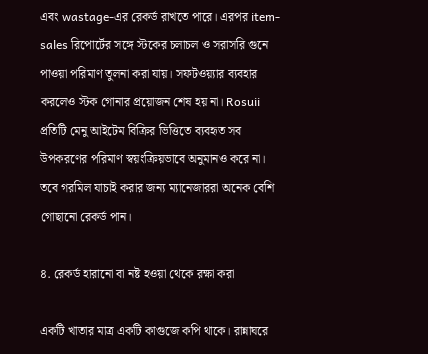এবং wastage-এর রেকর্ড রাখতে পারে। এরপর item-sales রিপোর্টের সঙ্গে স্টকের চলাচল ও সরাসরি গুনে পাওয়া পরিমাণ তুলনা করা যায়। সফটওয়্যার ব্যবহার করলেও স্টক গোনার প্রয়োজন শেষ হয় না। Rosuii প্রতিটি মেনু আইটেম বিক্রির ভিত্তিতে ব্যবহৃত সব উপকরণের পরিমাণ স্বয়ংক্রিয়ভাবে অনুমানও করে না। তবে গরমিল যাচাই করার জন্য ম্যানেজাররা অনেক বেশি গোছানো রেকর্ড পান।

৪. রেকর্ড হারানো বা নষ্ট হওয়া থেকে রক্ষা করা

একটি খাতার মাত্র একটি কাগুজে কপি থাকে। রান্নাঘরে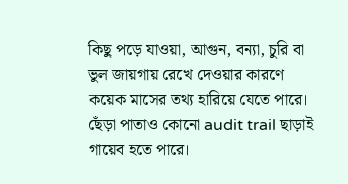কিছু পড়ে যাওয়া, আগুন, বন্যা, চুরি বা ভুল জায়গায় রেখে দেওয়ার কারণে কয়েক মাসের তথ্য হারিয়ে যেতে পারে। ছেঁড়া পাতাও কোনো audit trail ছাড়াই গায়েব হতে পারে।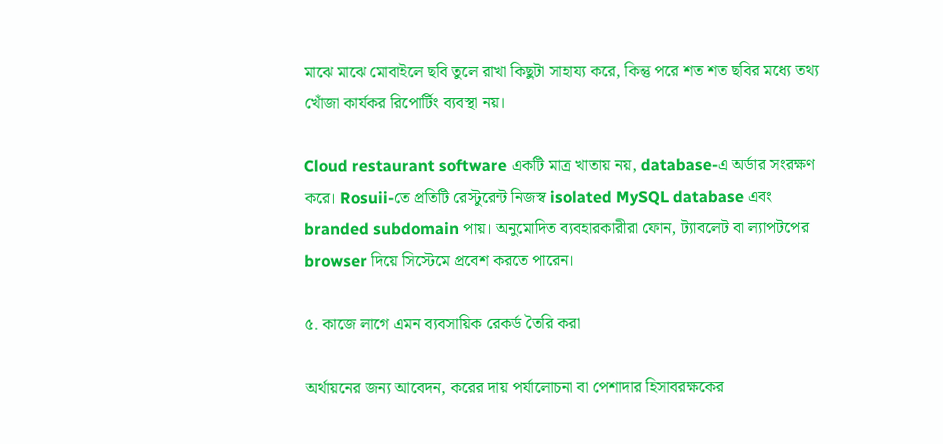মাঝে মাঝে মোবাইলে ছবি তুলে রাখা কিছুটা সাহায্য করে, কিন্তু পরে শত শত ছবির মধ্যে তথ্য খোঁজা কার্যকর রিপোর্টিং ব্যবস্থা নয়।

Cloud restaurant software একটি মাত্র খাতায় নয়, database-এ অর্ডার সংরক্ষণ করে। Rosuii-তে প্রতিটি রেস্টুরেন্ট নিজস্ব isolated MySQL database এবং branded subdomain পায়। অনুমোদিত ব্যবহারকারীরা ফোন, ট্যাবলেট বা ল্যাপটপের browser দিয়ে সিস্টেমে প্রবেশ করতে পারেন।

৫. কাজে লাগে এমন ব্যবসায়িক রেকর্ড তৈরি করা

অর্থায়নের জন্য আবেদন, করের দায় পর্যালোচনা বা পেশাদার হিসাবরক্ষকের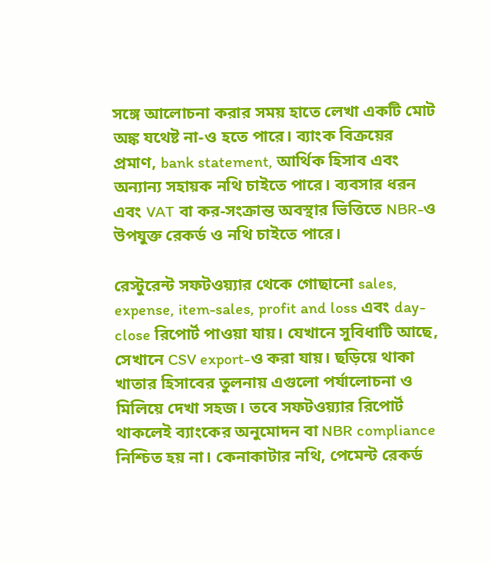সঙ্গে আলোচনা করার সময় হাতে লেখা একটি মোট অঙ্ক যথেষ্ট না-ও হতে পারে। ব্যাংক বিক্রয়ের প্রমাণ, bank statement, আর্থিক হিসাব এবং অন্যান্য সহায়ক নথি চাইতে পারে। ব্যবসার ধরন এবং VAT বা কর-সংক্রান্ত অবস্থার ভিত্তিতে NBR-ও উপযুক্ত রেকর্ড ও নথি চাইতে পারে।

রেস্টুরেন্ট সফটওয়্যার থেকে গোছানো sales, expense, item-sales, profit and loss এবং day-close রিপোর্ট পাওয়া যায়। যেখানে সুবিধাটি আছে, সেখানে CSV export-ও করা যায়। ছড়িয়ে থাকা খাতার হিসাবের তুলনায় এগুলো পর্যালোচনা ও মিলিয়ে দেখা সহজ। তবে সফটওয়্যার রিপোর্ট থাকলেই ব্যাংকের অনুমোদন বা NBR compliance নিশ্চিত হয় না। কেনাকাটার নথি, পেমেন্ট রেকর্ড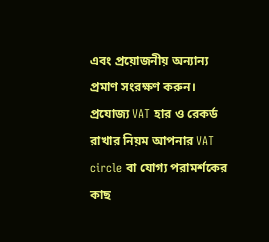এবং প্রয়োজনীয় অন্যান্য প্রমাণ সংরক্ষণ করুন। প্রযোজ্য VAT হার ও রেকর্ড রাখার নিয়ম আপনার VAT circle বা যোগ্য পরামর্শকের কাছ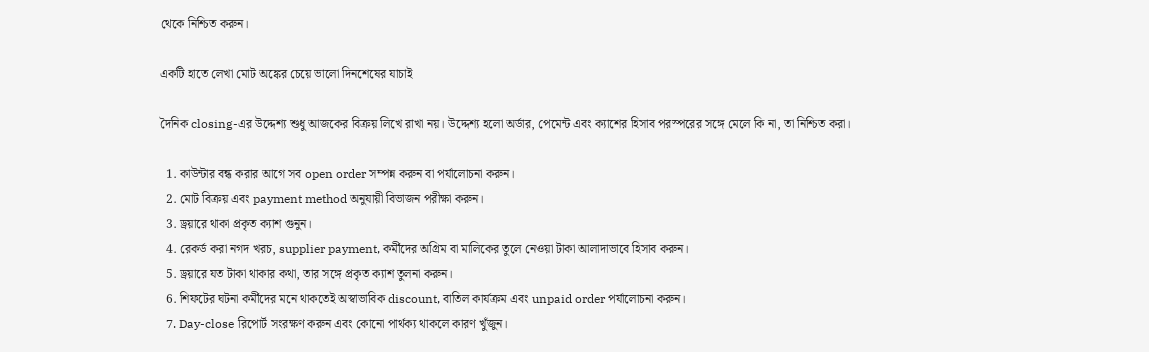থেকে নিশ্চিত করুন।

একটি হাতে লেখা মোট অঙ্কের চেয়ে ভালো দিনশেষের যাচাই

দৈনিক closing-এর উদ্দেশ্য শুধু আজকের বিক্রয় লিখে রাখা নয়। উদ্দেশ্য হলো অর্ডার, পেমেন্ট এবং ক্যাশের হিসাব পরস্পরের সঙ্গে মেলে কি না, তা নিশ্চিত করা।

  1. কাউন্টার বন্ধ করার আগে সব open order সম্পন্ন করুন বা পর্যালোচনা করুন।
  2. মোট বিক্রয় এবং payment method অনুযায়ী বিভাজন পরীক্ষা করুন।
  3. ড্রয়ারে থাকা প্রকৃত ক্যাশ গুনুন।
  4. রেকর্ড করা নগদ খরচ, supplier payment, কর্মীদের অগ্রিম বা মালিকের তুলে নেওয়া টাকা আলাদাভাবে হিসাব করুন।
  5. ড্রয়ারে যত টাকা থাকার কথা, তার সঙ্গে প্রকৃত ক্যাশ তুলনা করুন।
  6. শিফটের ঘটনা কর্মীদের মনে থাকতেই অস্বাভাবিক discount, বাতিল কার্যক্রম এবং unpaid order পর্যালোচনা করুন।
  7. Day-close রিপোর্ট সংরক্ষণ করুন এবং কোনো পার্থক্য থাকলে কারণ খুঁজুন।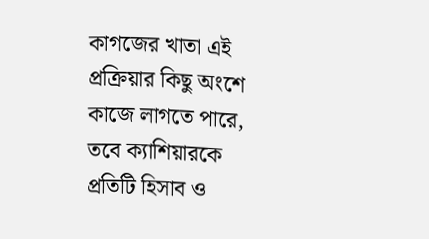কাগজের খাতা এই প্রক্রিয়ার কিছু অংশে কাজে লাগতে পারে, তবে ক্যাশিয়ারকে প্রতিটি হিসাব ও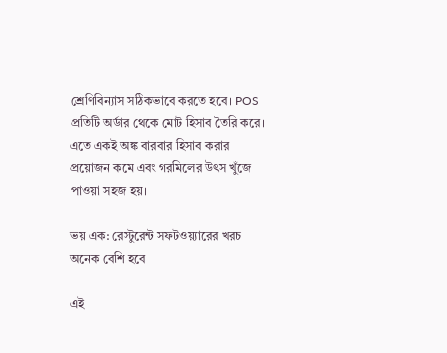শ্রেণিবিন্যাস সঠিকভাবে করতে হবে। POS প্রতিটি অর্ডার থেকে মোট হিসাব তৈরি করে। এতে একই অঙ্ক বারবার হিসাব করার প্রয়োজন কমে এবং গরমিলের উৎস খুঁজে পাওয়া সহজ হয়।

ভয় এক: রেস্টুরেন্ট সফটওয়্যারের খরচ অনেক বেশি হবে

এই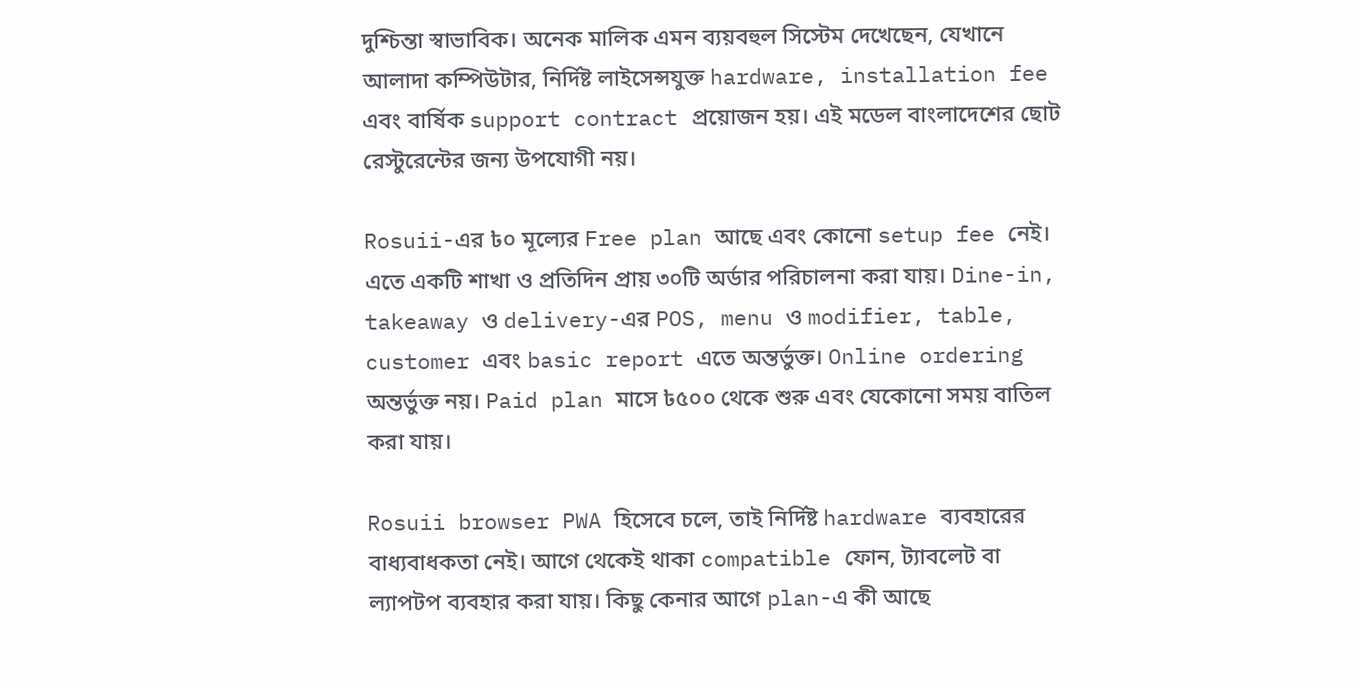দুশ্চিন্তা স্বাভাবিক। অনেক মালিক এমন ব্যয়বহুল সিস্টেম দেখেছেন, যেখানে আলাদা কম্পিউটার, নির্দিষ্ট লাইসেন্সযুক্ত hardware, installation fee এবং বার্ষিক support contract প্রয়োজন হয়। এই মডেল বাংলাদেশের ছোট রেস্টুরেন্টের জন্য উপযোগী নয়।

Rosuii-এর ৳০ মূল্যের Free plan আছে এবং কোনো setup fee নেই। এতে একটি শাখা ও প্রতিদিন প্রায় ৩০টি অর্ডার পরিচালনা করা যায়। Dine-in, takeaway ও delivery-এর POS, menu ও modifier, table, customer এবং basic report এতে অন্তর্ভুক্ত। Online ordering অন্তর্ভুক্ত নয়। Paid plan মাসে ৳৫০০ থেকে শুরু এবং যেকোনো সময় বাতিল করা যায়।

Rosuii browser PWA হিসেবে চলে, তাই নির্দিষ্ট hardware ব্যবহারের বাধ্যবাধকতা নেই। আগে থেকেই থাকা compatible ফোন, ট্যাবলেট বা ল্যাপটপ ব্যবহার করা যায়। কিছু কেনার আগে plan-এ কী আছে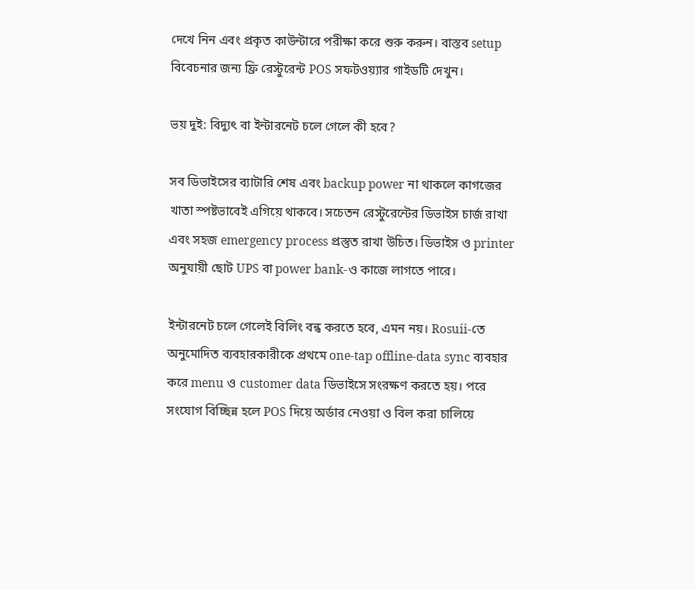দেখে নিন এবং প্রকৃত কাউন্টারে পরীক্ষা করে শুরু করুন। বাস্তব setup বিবেচনার জন্য ফ্রি রেস্টুরেন্ট POS সফটওয়্যার গাইডটি দেখুন।

ভয় দুই: বিদ্যুৎ বা ইন্টারনেট চলে গেলে কী হবে?

সব ডিভাইসের ব্যাটারি শেষ এবং backup power না থাকলে কাগজের খাতা স্পষ্টভাবেই এগিয়ে থাকবে। সচেতন রেস্টুরেন্টের ডিভাইস চার্জ রাখা এবং সহজ emergency process প্রস্তুত রাখা উচিত। ডিভাইস ও printer অনুযায়ী ছোট UPS বা power bank-ও কাজে লাগতে পারে।

ইন্টারনেট চলে গেলেই বিলিং বন্ধ করতে হবে, এমন নয়। Rosuii-তে অনুমোদিত ব্যবহারকারীকে প্রথমে one-tap offline-data sync ব্যবহার করে menu ও customer data ডিভাইসে সংরক্ষণ করতে হয়। পরে সংযোগ বিচ্ছিন্ন হলে POS দিয়ে অর্ডার নেওয়া ও বিল করা চালিয়ে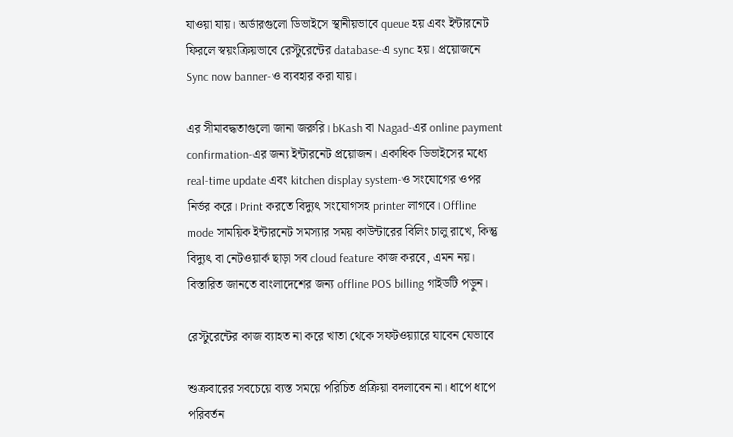যাওয়া যায়। অর্ডারগুলো ডিভাইসে স্থানীয়ভাবে queue হয় এবং ইন্টারনেট ফিরলে স্বয়ংক্রিয়ভাবে রেস্টুরেন্টের database-এ sync হয়। প্রয়োজনে Sync now banner-ও ব্যবহার করা যায়।

এর সীমাবদ্ধতাগুলো জানা জরুরি। bKash বা Nagad-এর online payment confirmation-এর জন্য ইন্টারনেট প্রয়োজন। একাধিক ডিভাইসের মধ্যে real-time update এবং kitchen display system-ও সংযোগের ওপর নির্ভর করে। Print করতে বিদ্যুৎ সংযোগসহ printer লাগবে। Offline mode সাময়িক ইন্টারনেট সমস্যার সময় কাউন্টারের বিলিং চালু রাখে, কিন্তু বিদ্যুৎ বা নেটওয়ার্ক ছাড়া সব cloud feature কাজ করবে, এমন নয়। বিস্তারিত জানতে বাংলাদেশের জন্য offline POS billing গাইডটি পড়ুন।

রেস্টুরেন্টের কাজ ব্যাহত না করে খাতা থেকে সফটওয়্যারে যাবেন যেভাবে

শুক্রবারের সবচেয়ে ব্যস্ত সময়ে পরিচিত প্রক্রিয়া বদলাবেন না। ধাপে ধাপে পরিবর্তন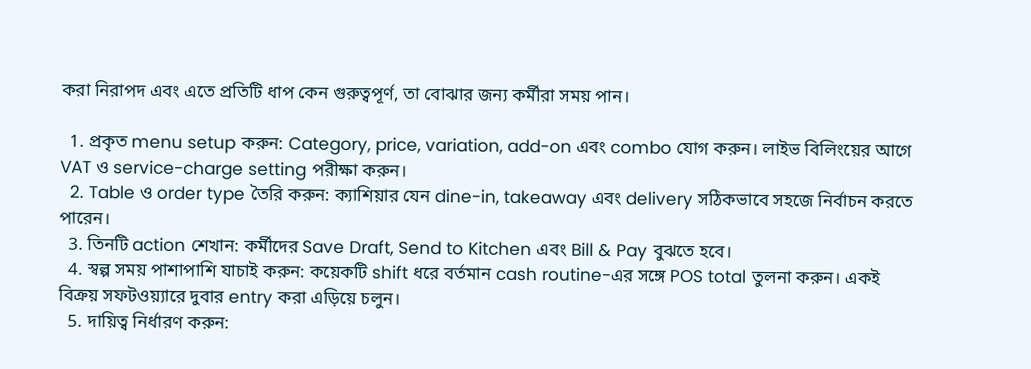করা নিরাপদ এবং এতে প্রতিটি ধাপ কেন গুরুত্বপূর্ণ, তা বোঝার জন্য কর্মীরা সময় পান।

  1. প্রকৃত menu setup করুন: Category, price, variation, add-on এবং combo যোগ করুন। লাইভ বিলিংয়ের আগে VAT ও service-charge setting পরীক্ষা করুন।
  2. Table ও order type তৈরি করুন: ক্যাশিয়ার যেন dine-in, takeaway এবং delivery সঠিকভাবে সহজে নির্বাচন করতে পারেন।
  3. তিনটি action শেখান: কর্মীদের Save Draft, Send to Kitchen এবং Bill & Pay বুঝতে হবে।
  4. স্বল্প সময় পাশাপাশি যাচাই করুন: কয়েকটি shift ধরে বর্তমান cash routine-এর সঙ্গে POS total তুলনা করুন। একই বিক্রয় সফটওয়্যারে দুবার entry করা এড়িয়ে চলুন।
  5. দায়িত্ব নির্ধারণ করুন: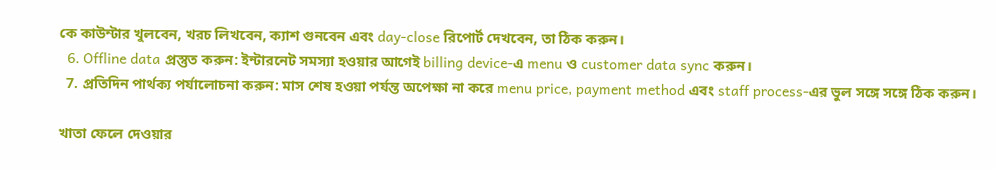কে কাউন্টার খুলবেন, খরচ লিখবেন, ক্যাশ গুনবেন এবং day-close রিপোর্ট দেখবেন, তা ঠিক করুন।
  6. Offline data প্রস্তুত করুন: ইন্টারনেট সমস্যা হওয়ার আগেই billing device-এ menu ও customer data sync করুন।
  7. প্রতিদিন পার্থক্য পর্যালোচনা করুন: মাস শেষ হওয়া পর্যন্ত অপেক্ষা না করে menu price, payment method এবং staff process-এর ভুল সঙ্গে সঙ্গে ঠিক করুন।

খাতা ফেলে দেওয়ার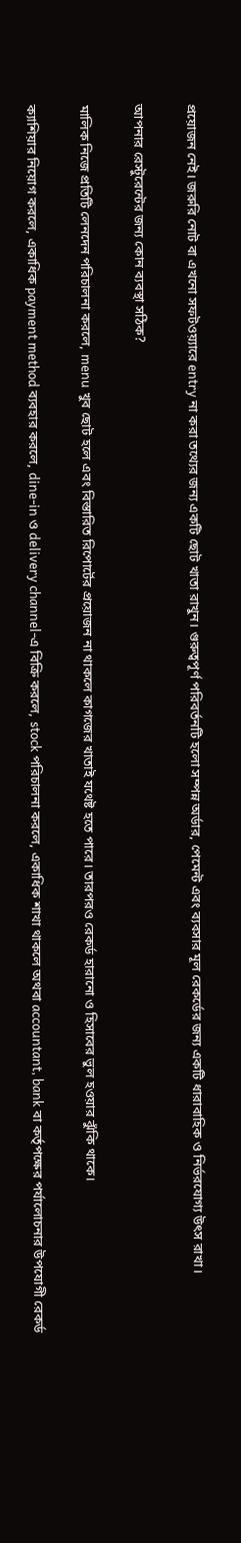প্রয়োজন নেই। জরুরি নোট বা এখনো সফটওয়্যারে entry না করা তথ্যের জন্য একটি ছোট খাতা রাখুন। গুরুত্বপূর্ণ পরিবর্তনটি হলো সম্পন্ন অর্ডার, পেমেন্ট এবং ব্যবসার মূল রেকর্ডের জন্য একটি ধারাবাহিক ও নির্ভরযোগ্য উৎস রাখা।

আপনার রেস্টুরেন্টের জন্য কোন ব্যবস্থা সঠিক?

মালিক নিজে প্রতিটি লেনদেন পরিচালনা করলে, menu খুব ছোট হলে এবং বিস্তারিত রিপোর্টের প্রয়োজন না থাকলে কাগজের খাতাই যথেষ্ট হতে পারে। তারপরও রেকর্ড হারানো ও হিসাবের ভুল হওয়ার ঝুঁকি থাকে।

ক্যাশিয়ার নিয়োগ করলে, একাধিক payment method ব্যবহার করলে, dine-in ও delivery channel-এ বিক্রি করলে, stock পরিচালনা করলে, একাধিক শাখা থাকলে অথবা accountant, bank বা কর্তৃপক্ষের পর্যালোচনার উপযোগী রেকর্ড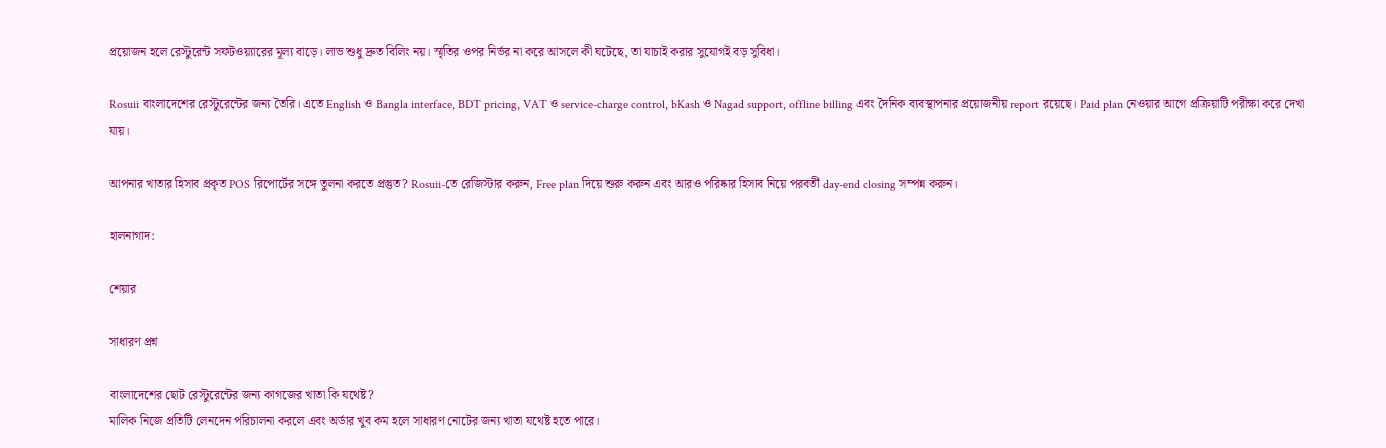প্রয়োজন হলে রেস্টুরেন্ট সফটওয়্যারের মূল্য বাড়ে। লাভ শুধু দ্রুত বিলিং নয়। স্মৃতির ওপর নির্ভর না করে আসলে কী ঘটেছে, তা যাচাই করার সুযোগই বড় সুবিধা।

Rosuii বাংলাদেশের রেস্টুরেন্টের জন্য তৈরি। এতে English ও Bangla interface, BDT pricing, VAT ও service-charge control, bKash ও Nagad support, offline billing এবং দৈনিক ব্যবস্থাপনার প্রয়োজনীয় report রয়েছে। Paid plan নেওয়ার আগে প্রক্রিয়াটি পরীক্ষা করে দেখা যায়।

আপনার খাতার হিসাব প্রকৃত POS রিপোর্টের সঙ্গে তুলনা করতে প্রস্তুত? Rosuii-তে রেজিস্টার করুন, Free plan দিয়ে শুরু করুন এবং আরও পরিষ্কার হিসাব নিয়ে পরবর্তী day-end closing সম্পন্ন করুন।

হালনাগাদ:

শেয়ার

সাধারণ প্রশ্ন

বাংলাদেশের ছোট রেস্টুরেন্টের জন্য কাগজের খাতা কি যথেষ্ট?
মালিক নিজে প্রতিটি লেনদেন পরিচালনা করলে এবং অর্ডার খুব কম হলে সাধারণ নোটের জন্য খাতা যথেষ্ট হতে পারে।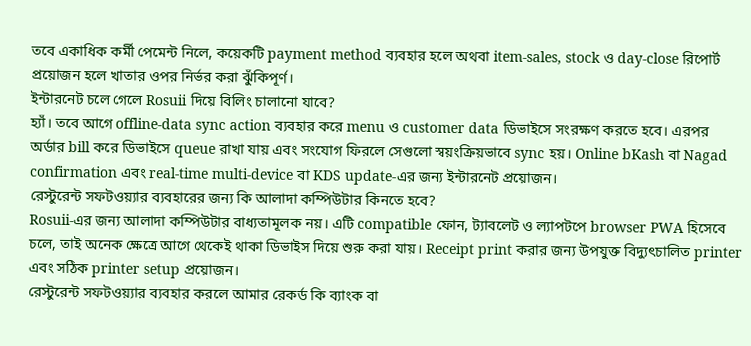তবে একাধিক কর্মী পেমেন্ট নিলে, কয়েকটি payment method ব্যবহার হলে অথবা item-sales, stock ও day-close রিপোর্ট প্রয়োজন হলে খাতার ওপর নির্ভর করা ঝুঁকিপূর্ণ।
ইন্টারনেট চলে গেলে Rosuii দিয়ে বিলিং চালানো যাবে?
হ্যাঁ। তবে আগে offline-data sync action ব্যবহার করে menu ও customer data ডিভাইসে সংরক্ষণ করতে হবে। এরপর অর্ডার bill করে ডিভাইসে queue রাখা যায় এবং সংযোগ ফিরলে সেগুলো স্বয়ংক্রিয়ভাবে sync হয়। Online bKash বা Nagad confirmation এবং real-time multi-device বা KDS update-এর জন্য ইন্টারনেট প্রয়োজন।
রেস্টুরেন্ট সফটওয়্যার ব্যবহারের জন্য কি আলাদা কম্পিউটার কিনতে হবে?
Rosuii-এর জন্য আলাদা কম্পিউটার বাধ্যতামূলক নয়। এটি compatible ফোন, ট্যাবলেট ও ল্যাপটপে browser PWA হিসেবে চলে, তাই অনেক ক্ষেত্রে আগে থেকেই থাকা ডিভাইস দিয়ে শুরু করা যায়। Receipt print করার জন্য উপযুক্ত বিদ্যুৎচালিত printer এবং সঠিক printer setup প্রয়োজন।
রেস্টুরেন্ট সফটওয়্যার ব্যবহার করলে আমার রেকর্ড কি ব্যাংক বা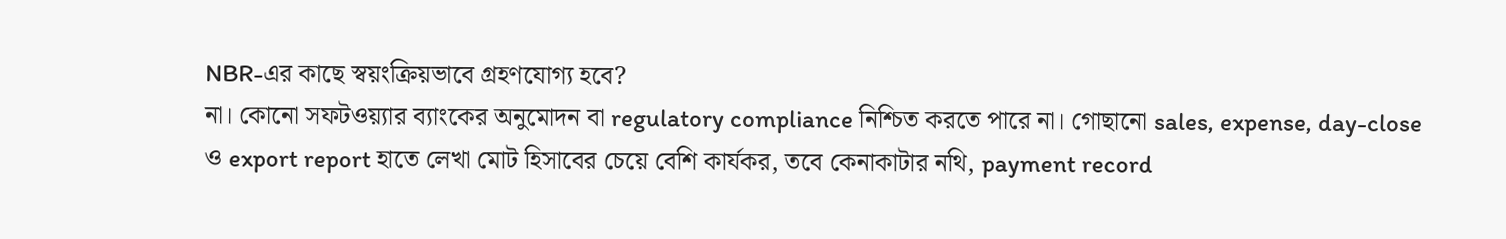NBR-এর কাছে স্বয়ংক্রিয়ভাবে গ্রহণযোগ্য হবে?
না। কোনো সফটওয়্যার ব্যাংকের অনুমোদন বা regulatory compliance নিশ্চিত করতে পারে না। গোছানো sales, expense, day-close ও export report হাতে লেখা মোট হিসাবের চেয়ে বেশি কার্যকর, তবে কেনাকাটার নথি, payment record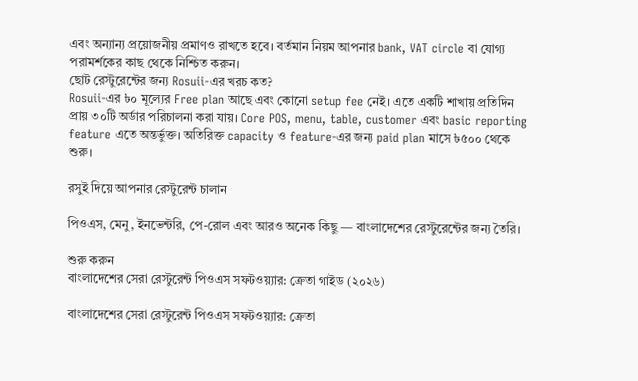এবং অন্যান্য প্রয়োজনীয় প্রমাণও রাখতে হবে। বর্তমান নিয়ম আপনার bank, VAT circle বা যোগ্য পরামর্শকের কাছ থেকে নিশ্চিত করুন।
ছোট রেস্টুরেন্টের জন্য Rosuii-এর খরচ কত?
Rosuii-এর ৳০ মূল্যের Free plan আছে এবং কোনো setup fee নেই। এতে একটি শাখায় প্রতিদিন প্রায় ৩০টি অর্ডার পরিচালনা করা যায়। Core POS, menu, table, customer এবং basic reporting feature এতে অন্তর্ভুক্ত। অতিরিক্ত capacity ও feature-এর জন্য paid plan মাসে ৳৫০০ থেকে শুরু।

রসুই দিয়ে আপনার রেস্টুরেন্ট চালান

পিওএস, মেনু, ইনভেন্টরি, পে-রোল এবং আরও অনেক কিছু — বাংলাদেশের রেস্টুরেন্টের জন্য তৈরি।

শুরু করুন
বাংলাদেশের সেরা রেস্টুরেন্ট পিওএস সফটওয়্যার: ক্রেতা গাইড (২০২৬)

বাংলাদেশের সেরা রেস্টুরেন্ট পিওএস সফটওয়্যার: ক্রেতা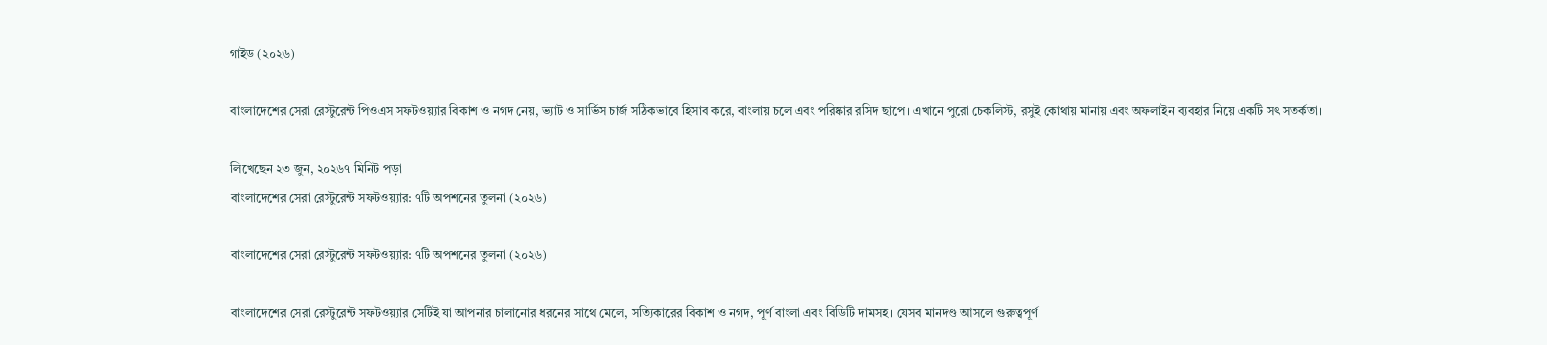গাইড (২০২৬)

বাংলাদেশের সেরা রেস্টুরেন্ট পিওএস সফটওয়্যার বিকাশ ও নগদ নেয়, ভ্যাট ও সার্ভিস চার্জ সঠিকভাবে হিসাব করে, বাংলায় চলে এবং পরিষ্কার রসিদ ছাপে। এখানে পুরো চেকলিস্ট, রসুই কোথায় মানায় এবং অফলাইন ব্যবহার নিয়ে একটি সৎ সতর্কতা।

লিখেছেন ২৩ জুন, ২০২৬৭ মিনিট পড়া
বাংলাদেশের সেরা রেস্টুরেন্ট সফটওয়্যার: ৭টি অপশনের তুলনা (২০২৬)

বাংলাদেশের সেরা রেস্টুরেন্ট সফটওয়্যার: ৭টি অপশনের তুলনা (২০২৬)

বাংলাদেশের সেরা রেস্টুরেন্ট সফটওয়্যার সেটিই যা আপনার চালানোর ধরনের সাথে মেলে, সত্যিকারের বিকাশ ও নগদ, পূর্ণ বাংলা এবং বিডিটি দামসহ। যেসব মানদণ্ড আসলে গুরুত্বপূর্ণ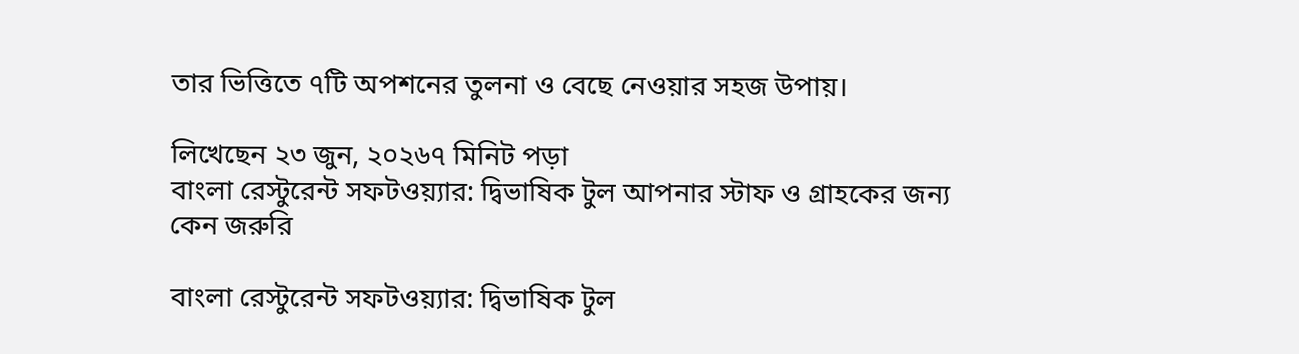তার ভিত্তিতে ৭টি অপশনের তুলনা ও বেছে নেওয়ার সহজ উপায়।

লিখেছেন ২৩ জুন, ২০২৬৭ মিনিট পড়া
বাংলা রেস্টুরেন্ট সফটওয়্যার: দ্বিভাষিক টুল আপনার স্টাফ ও গ্রাহকের জন্য কেন জরুরি

বাংলা রেস্টুরেন্ট সফটওয়্যার: দ্বিভাষিক টুল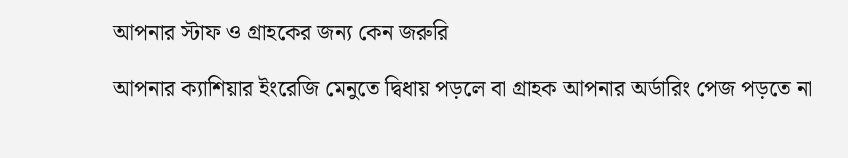আপনার স্টাফ ও গ্রাহকের জন্য কেন জরুরি

আপনার ক্যাশিয়ার ইংরেজি মেনুতে দ্বিধায় পড়লে বা গ্রাহক আপনার অর্ডারিং পেজ পড়তে না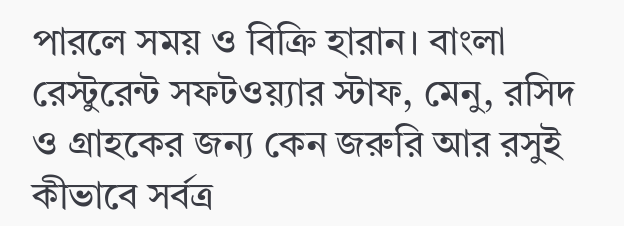পারলে সময় ও বিক্রি হারান। বাংলা রেস্টুরেন্ট সফটওয়্যার স্টাফ, মেনু, রসিদ ও গ্রাহকের জন্য কেন জরুরি আর রসুই কীভাবে সর্বত্র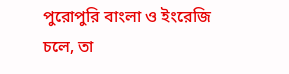পুরোপুরি বাংলা ও ইংরেজি চলে, তা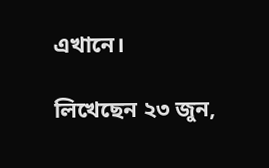এখানে।

লিখেছেন ২৩ জুন,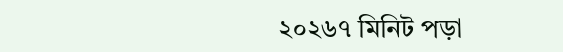২০২৬৭ মিনিট পড়া